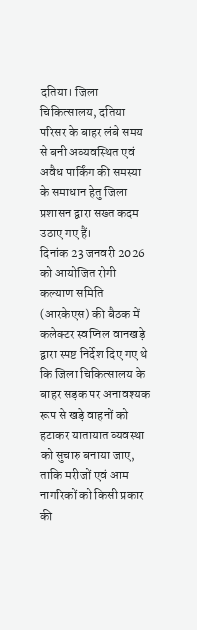दतिया। जिला चिकित्सालय, दतिया परिसर के बाहर लंबे समय से बनी अव्यवस्थित एवं अवैध पार्किंग की समस्या के समाधान हेतु जिला प्रशासन द्वारा सख्त कदम उठाए गए हैं।
दिनांक 23 जनवरी 2026 को आयोजित रोगी कल्याण समिति (आरकेएस) की बैठक में कलेक्टर स्वप्निल वानखड़े द्वारा स्पष्ट निर्देश दिए गए थे कि जिला चिकित्सालय के बाहर सड़क पर अनावश्यक रूप से खड़े वाहनों को हटाकर यातायात व्यवस्था को सुचारु बनाया जाए, ताकि मरीजों एवं आम नागरिकों को किसी प्रकार की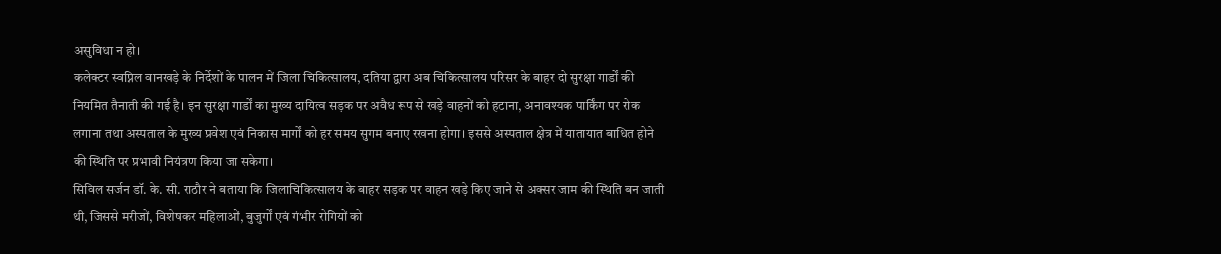असुविधा न हो।
कलेक्टर स्वप्निल वानखड़े के निर्देशों के पालन में जिला चिकित्सालय, दतिया द्वारा अब चिकित्सालय परिसर के बाहर दो सुरक्षा गार्डों की नियमित तैनाती की गई है। इन सुरक्षा गार्डों का मुख्य दायित्व सड़क पर अवैध रूप से खड़े वाहनों को हटाना, अनावश्यक पार्किंग पर रोक लगाना तथा अस्पताल के मुख्य प्रवेश एवं निकास मार्गों को हर समय सुगम बनाए रखना होगा। इससे अस्पताल क्षेत्र में यातायात बाधित होने की स्थिति पर प्रभावी नियंत्रण किया जा सकेगा।
सिविल सर्जन डॉ. के. सी. राठौर ने बताया कि जिलाचिकित्सालय के बाहर सड़क पर वाहन खड़े किए जाने से अक्सर जाम की स्थिति बन जाती थी, जिससे मरीजों, विशेषकर महिलाओं, बुजुर्गों एवं गंभीर रोगियों को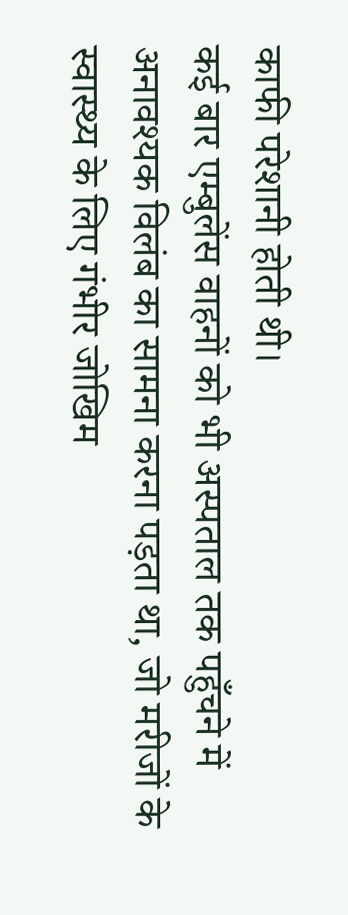काफी परेशानी होती थी।
कई बार एम्बुलेंस वाहनों को भी अस्पताल तक पहुँचने में अनावश्यक विलंब का सामना करना पड़ता था, जो मरीजों के स्वास्थ्य के लिए गंभीर जोखिम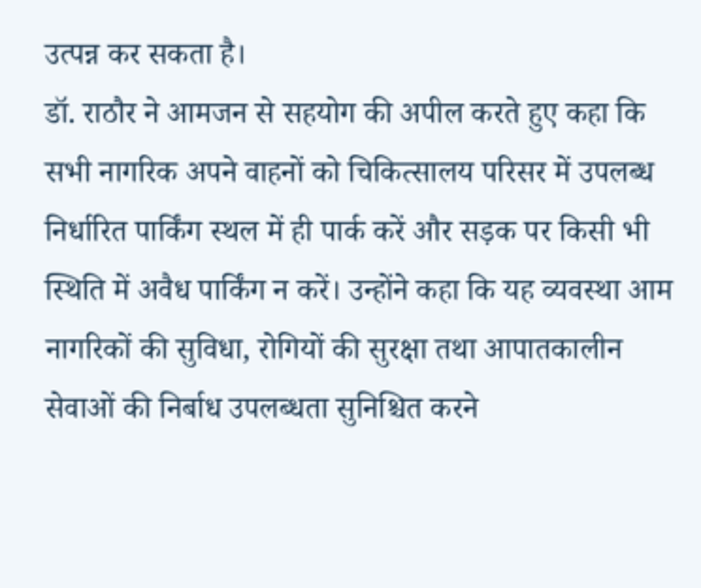उत्पन्न कर सकता है।
डॉ. राठौर ने आमजन से सहयोग की अपील करते हुए कहा कि सभी नागरिक अपने वाहनों को चिकित्सालय परिसर में उपलब्ध निर्धारित पार्किंग स्थल में ही पार्क करें और सड़क पर किसी भी स्थिति में अवैध पार्किंग न करें। उन्होंने कहा कि यह व्यवस्था आम नागरिकों की सुविधा, रोगियों की सुरक्षा तथा आपातकालीन सेवाओं की निर्बाध उपलब्धता सुनिश्चित करने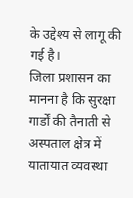के उद्देश्य से लागू की गई है।
जिला प्रशासन का मानना है कि सुरक्षा गार्डों की तैनाती से अस्पताल क्षेत्र में यातायात व्यवस्था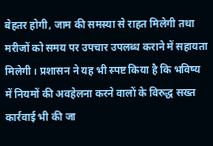बेहतर होगी, जाम की समस्या से राहत मिलेगी तथा मरीजों को समय पर उपचार उपलब्ध कराने में सहायता मिलेगी। प्रशासन ने यह भी स्पष्ट किया है कि भविष्य में नियमों की अवहेलना करने वालों के विरुद्ध सख्त कार्रवाई भी की जा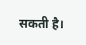सकती है।